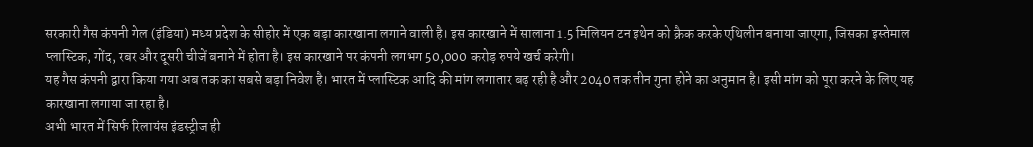सरकारी गैस कंपनी गेल (इंडिया) मध्य प्रदेश के सीहोर में एक बड़ा कारखाना लगाने वाली है। इस कारखाने में सालाना 1.5 मिलियन टन इथेन को क्रैक करके एथिलीन बनाया जाएगा, जिसका इस्तेमाल प्लास्टिक, गोंद, रबर और दूसरी चीजें बनाने में होता है। इस कारखाने पर कंपनी लगभग 50,000 करोड़ रुपये खर्च करेगी।
यह गैस कंपनी द्वारा किया गया अब तक का सबसे बड़ा निवेश है। भारत में प्लास्टिक आदि की मांग लगातार बढ़ रही है और 2040 तक तीन गुना होने का अनुमान है। इसी मांग को पूरा करने के लिए यह कारखाना लगाया जा रहा है।
अभी भारत में सिर्फ रिलायंस इंडस्ट्रीज ही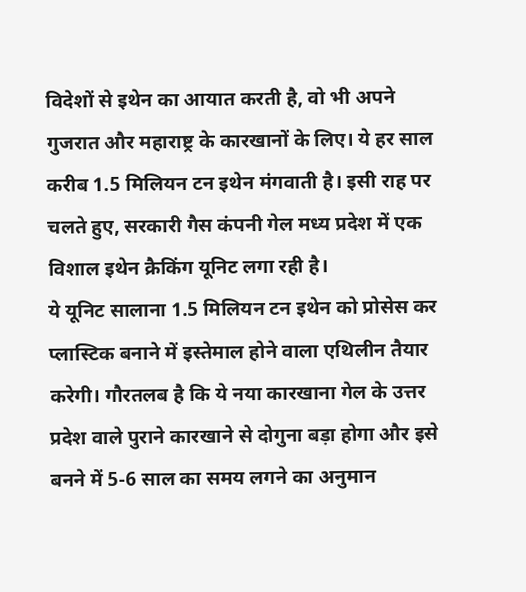विदेशों से इथेन का आयात करती है, वो भी अपने गुजरात और महाराष्ट्र के कारखानों के लिए। ये हर साल करीब 1.5 मिलियन टन इथेन मंगवाती है। इसी राह पर चलते हुए, सरकारी गैस कंपनी गेल मध्य प्रदेश में एक विशाल इथेन क्रैकिंग यूनिट लगा रही है।
ये यूनिट सालाना 1.5 मिलियन टन इथेन को प्रोसेस कर प्लास्टिक बनाने में इस्तेमाल होने वाला एथिलीन तैयार करेगी। गौरतलब है कि ये नया कारखाना गेल के उत्तर प्रदेश वाले पुराने कारखाने से दोगुना बड़ा होगा और इसे बनने में 5-6 साल का समय लगने का अनुमान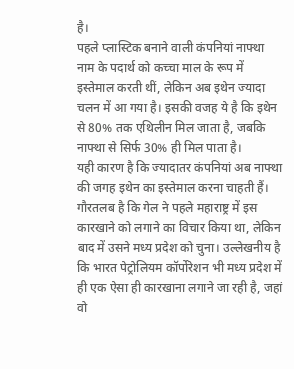है।
पहले प्लास्टिक बनाने वाली कंपनियां नाफ्था नाम के पदार्थ को कच्चा माल के रूप में इस्तेमाल करती थीं, लेकिन अब इथेन ज्यादा चलन में आ गया है। इसकी वजह ये है कि इथेन से 80% तक एथिलीन मिल जाता है, जबकि नाफ्था से सिर्फ 30% ही मिल पाता है।
यही कारण है कि ज्यादातर कंपनियां अब नाफ्था की जगह इथेन का इस्तेमाल करना चाहती हैं। गौरतलब है कि गेल ने पहले महाराष्ट्र में इस कारखाने को लगाने का विचार किया था, लेकिन बाद में उसने मध्य प्रदेश को चुना। उल्लेखनीय है कि भारत पेट्रोलियम कॉर्पोरेशन भी मध्य प्रदेश में ही एक ऐसा ही कारखाना लगाने जा रही है, जहां वो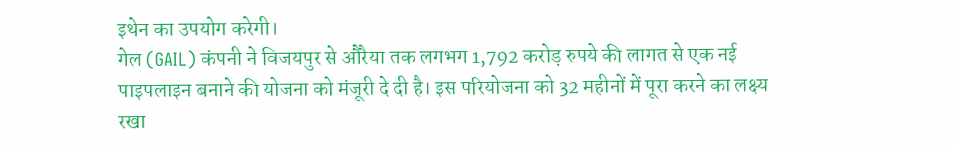इथेन का उपयोग करेगी।
गेल (GAIL) कंपनी ने विजयपुर से औरैया तक लगभग 1,792 करोड़ रुपये की लागत से एक नई पाइपलाइन बनाने की योजना को मंजूरी दे दी है। इस परियोजना को 32 महीनों में पूरा करने का लक्ष्य रखा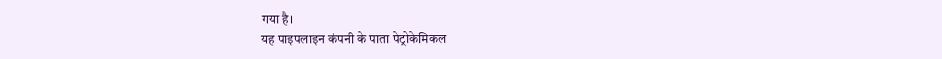गया है।
यह पाइपलाइन कंपनी के पाता पेट्रोकेमिकल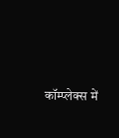कॉम्प्लेक्स में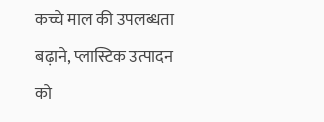कच्चे माल की उपलब्धता बढ़ाने, प्लास्टिक उत्पादन को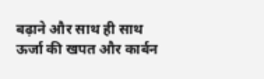बढ़ाने और साथ ही साथ ऊर्जा की खपत और कार्बन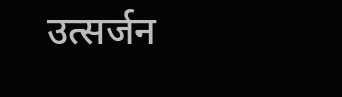उत्सर्जन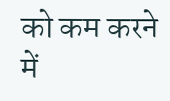को कम करने में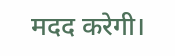मदद करेगी।